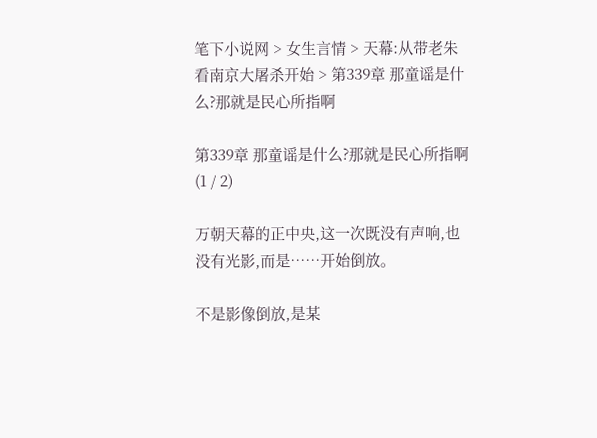笔下小说网 > 女生言情 > 天幕:从带老朱看南京大屠杀开始 > 第339章 那童谣是什么?那就是民心所指啊

第339章 那童谣是什么?那就是民心所指啊(1 / 2)

万朝天幕的正中央,这一次既没有声响,也没有光影,而是……开始倒放。

不是影像倒放,是某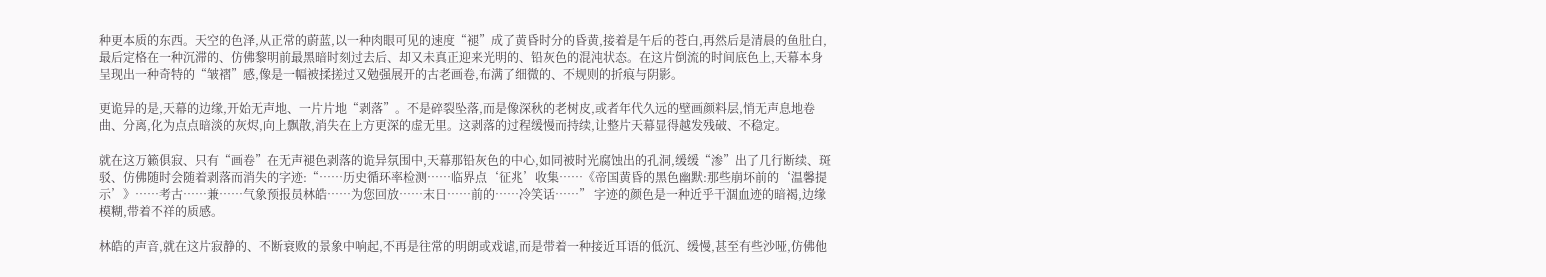种更本质的东西。天空的色泽,从正常的蔚蓝,以一种肉眼可见的速度“褪”成了黄昏时分的昏黄,接着是午后的苍白,再然后是清晨的鱼肚白,最后定格在一种沉滞的、仿佛黎明前最黑暗时刻过去后、却又未真正迎来光明的、铅灰色的混沌状态。在这片倒流的时间底色上,天幕本身呈现出一种奇特的“皱褶”感,像是一幅被揉搓过又勉强展开的古老画卷,布满了细微的、不规则的折痕与阴影。

更诡异的是,天幕的边缘,开始无声地、一片片地“剥落”。不是碎裂坠落,而是像深秋的老树皮,或者年代久远的壁画颜料层,悄无声息地卷曲、分离,化为点点暗淡的灰烬,向上飘散,消失在上方更深的虚无里。这剥落的过程缓慢而持续,让整片天幕显得越发残破、不稳定。

就在这万籁俱寂、只有“画卷”在无声褪色剥落的诡异氛围中,天幕那铅灰色的中心,如同被时光腐蚀出的孔洞,缓缓“渗”出了几行断续、斑驳、仿佛随时会随着剥落而消失的字迹:“……历史循环率检测……临界点‘征兆’收集……《帝国黄昏的黑色幽默:那些崩坏前的‘温馨提示’》……考古……兼……气象预报员林皓……为您回放……末日……前的……冷笑话……” 字迹的颜色是一种近乎干涸血迹的暗褐,边缘模糊,带着不祥的质感。

林皓的声音,就在这片寂静的、不断衰败的景象中响起,不再是往常的明朗或戏谑,而是带着一种接近耳语的低沉、缓慢,甚至有些沙哑,仿佛他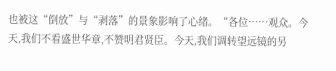也被这“倒放”与“剥落”的景象影响了心绪。“各位……观众。今天,我们不看盛世华章,不赞明君贤臣。今天,我们调转望远镜的另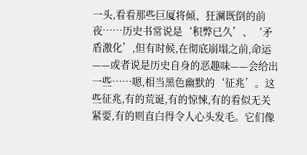一头,看看那些巨厦将倾、狂澜既倒的前夜……历史书常说是‘积弊已久’、‘矛盾激化’,但有时候,在彻底崩塌之前,命运——或者说是历史自身的恶趣味——会给出一些……嗯,相当黑色幽默的‘征兆’。这些征兆,有的荒诞,有的惊悚,有的看似无关紧要,有的则直白得令人心头发毛。它们像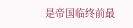是帝国临终前最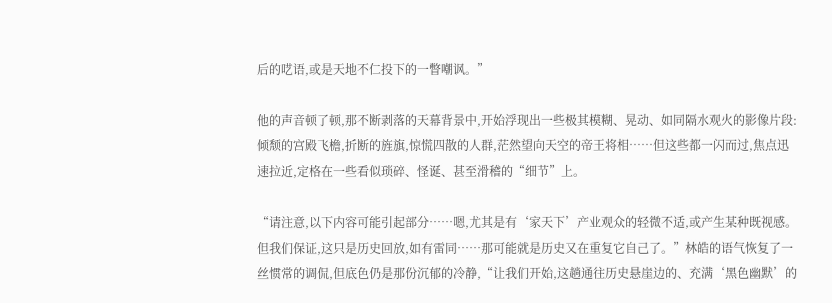后的呓语,或是天地不仁投下的一瞥嘲讽。”

他的声音顿了顿,那不断剥落的天幕背景中,开始浮现出一些极其模糊、晃动、如同隔水观火的影像片段:倾颓的宫殿飞檐,折断的旌旗,惊慌四散的人群,茫然望向天空的帝王将相……但这些都一闪而过,焦点迅速拉近,定格在一些看似琐碎、怪诞、甚至滑稽的“细节”上。

“请注意,以下内容可能引起部分……嗯,尤其是有‘家天下’产业观众的轻微不适,或产生某种既视感。但我们保证,这只是历史回放,如有雷同……那可能就是历史又在重复它自己了。”林皓的语气恢复了一丝惯常的调侃,但底色仍是那份沉郁的冷静,“让我们开始,这趟通往历史悬崖边的、充满‘黑色幽默’的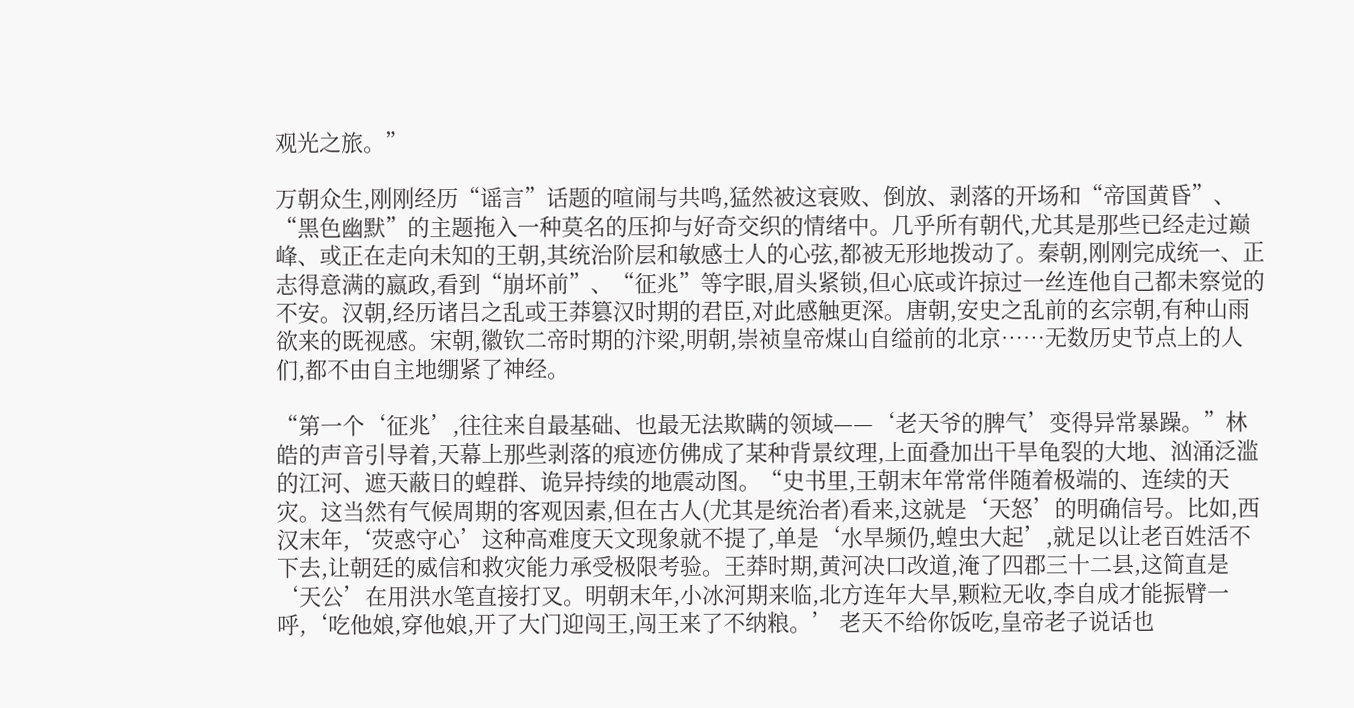观光之旅。”

万朝众生,刚刚经历“谣言”话题的喧闹与共鸣,猛然被这衰败、倒放、剥落的开场和“帝国黄昏”、“黑色幽默”的主题拖入一种莫名的压抑与好奇交织的情绪中。几乎所有朝代,尤其是那些已经走过巅峰、或正在走向未知的王朝,其统治阶层和敏感士人的心弦,都被无形地拨动了。秦朝,刚刚完成统一、正志得意满的嬴政,看到“崩坏前”、“征兆”等字眼,眉头紧锁,但心底或许掠过一丝连他自己都未察觉的不安。汉朝,经历诸吕之乱或王莽篡汉时期的君臣,对此感触更深。唐朝,安史之乱前的玄宗朝,有种山雨欲来的既视感。宋朝,徽钦二帝时期的汴梁,明朝,崇祯皇帝煤山自缢前的北京……无数历史节点上的人们,都不由自主地绷紧了神经。

“第一个‘征兆’,往往来自最基础、也最无法欺瞒的领域——‘老天爷的脾气’变得异常暴躁。”林皓的声音引导着,天幕上那些剥落的痕迹仿佛成了某种背景纹理,上面叠加出干旱龟裂的大地、汹涌泛滥的江河、遮天蔽日的蝗群、诡异持续的地震动图。“史书里,王朝末年常常伴随着极端的、连续的天灾。这当然有气候周期的客观因素,但在古人(尤其是统治者)看来,这就是‘天怒’的明确信号。比如,西汉末年,‘荧惑守心’这种高难度天文现象就不提了,单是‘水旱频仍,蝗虫大起’,就足以让老百姓活不下去,让朝廷的威信和救灾能力承受极限考验。王莽时期,黄河决口改道,淹了四郡三十二县,这简直是‘天公’在用洪水笔直接打叉。明朝末年,小冰河期来临,北方连年大旱,颗粒无收,李自成才能振臂一呼,‘吃他娘,穿他娘,开了大门迎闯王,闯王来了不纳粮。’ 老天不给你饭吃,皇帝老子说话也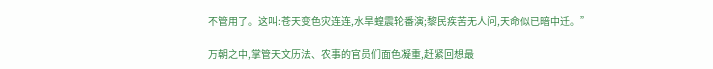不管用了。这叫:苍天变色灾连连,水旱蝗震轮番演;黎民疾苦无人问,天命似已暗中迁。”

万朝之中,掌管天文历法、农事的官员们面色凝重,赶紧回想最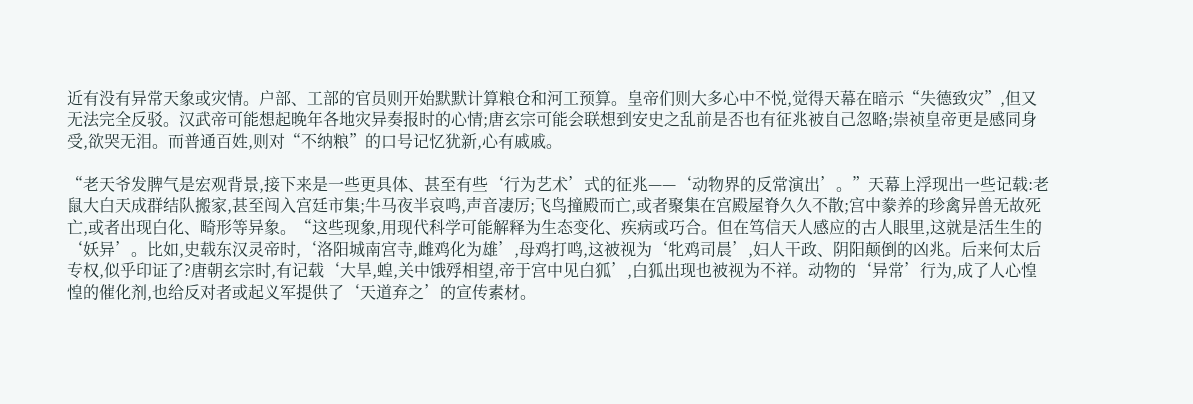近有没有异常天象或灾情。户部、工部的官员则开始默默计算粮仓和河工预算。皇帝们则大多心中不悦,觉得天幕在暗示“失德致灾”,但又无法完全反驳。汉武帝可能想起晚年各地灾异奏报时的心情;唐玄宗可能会联想到安史之乱前是否也有征兆被自己忽略;崇祯皇帝更是感同身受,欲哭无泪。而普通百姓,则对“不纳粮”的口号记忆犹新,心有戚戚。

“老天爷发脾气是宏观背景,接下来是一些更具体、甚至有些‘行为艺术’式的征兆——‘动物界的反常演出’。”天幕上浮现出一些记载:老鼠大白天成群结队搬家,甚至闯入宫廷市集;牛马夜半哀鸣,声音凄厉;飞鸟撞殿而亡,或者聚集在宫殿屋脊久久不散;宫中豢养的珍禽异兽无故死亡,或者出现白化、畸形等异象。“这些现象,用现代科学可能解释为生态变化、疾病或巧合。但在笃信天人感应的古人眼里,这就是活生生的‘妖异’。比如,史载东汉灵帝时,‘洛阳城南宫寺,雌鸡化为雄’,母鸡打鸣,这被视为‘牝鸡司晨’,妇人干政、阴阳颠倒的凶兆。后来何太后专权,似乎印证了?唐朝玄宗时,有记载‘大旱,蝗,关中饿殍相望,帝于宫中见白狐’,白狐出现也被视为不祥。动物的‘异常’行为,成了人心惶惶的催化剂,也给反对者或起义军提供了‘天道弃之’的宣传素材。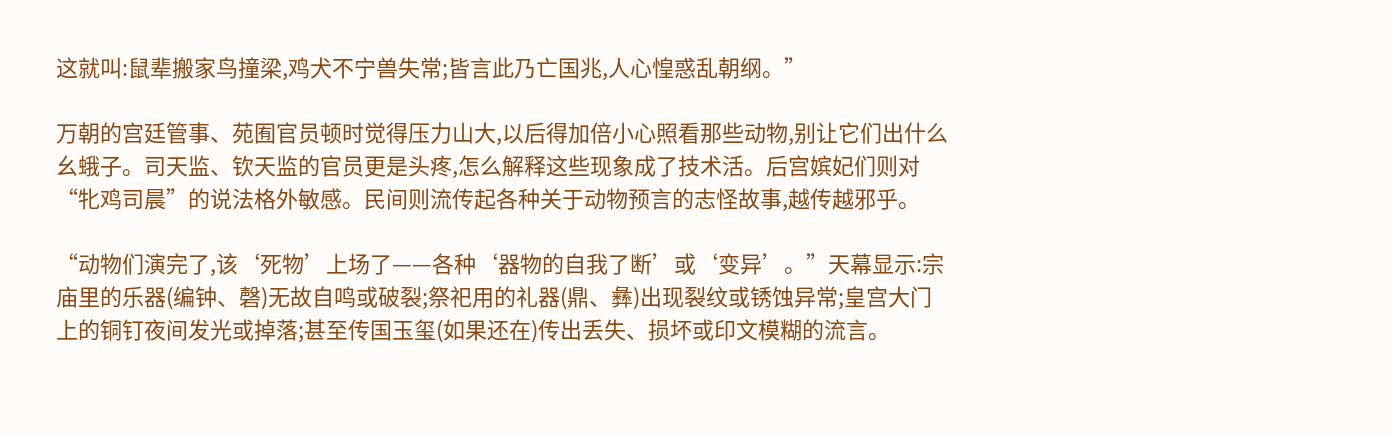这就叫:鼠辈搬家鸟撞梁,鸡犬不宁兽失常;皆言此乃亡国兆,人心惶惑乱朝纲。”

万朝的宫廷管事、苑囿官员顿时觉得压力山大,以后得加倍小心照看那些动物,别让它们出什么幺蛾子。司天监、钦天监的官员更是头疼,怎么解释这些现象成了技术活。后宫嫔妃们则对“牝鸡司晨”的说法格外敏感。民间则流传起各种关于动物预言的志怪故事,越传越邪乎。

“动物们演完了,该‘死物’上场了——各种‘器物的自我了断’或‘变异’。”天幕显示:宗庙里的乐器(编钟、磬)无故自鸣或破裂;祭祀用的礼器(鼎、彝)出现裂纹或锈蚀异常;皇宫大门上的铜钉夜间发光或掉落;甚至传国玉玺(如果还在)传出丢失、损坏或印文模糊的流言。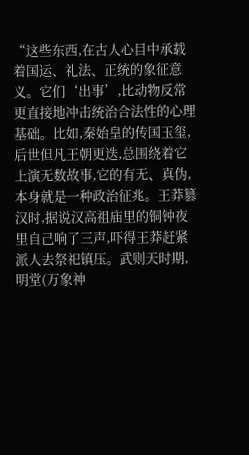“这些东西,在古人心目中承载着国运、礼法、正统的象征意义。它们‘出事’,比动物反常更直接地冲击统治合法性的心理基础。比如,秦始皇的传国玉玺,后世但凡王朝更迭,总围绕着它上演无数故事,它的有无、真伪,本身就是一种政治征兆。王莽篡汉时,据说汉高祖庙里的铜钟夜里自己响了三声,吓得王莽赶紧派人去祭祀镇压。武则天时期,明堂(万象神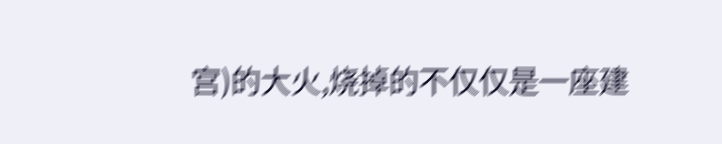宫)的大火,烧掉的不仅仅是一座建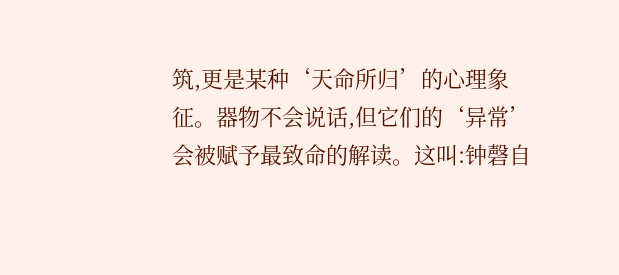筑,更是某种‘天命所归’的心理象征。器物不会说话,但它们的‘异常’会被赋予最致命的解读。这叫:钟磬自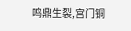鸣鼎生裂,宫门铜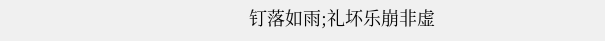钉落如雨;礼坏乐崩非虚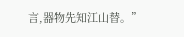言,器物先知江山替。”